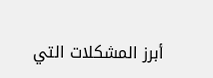أبرز المشكلات التي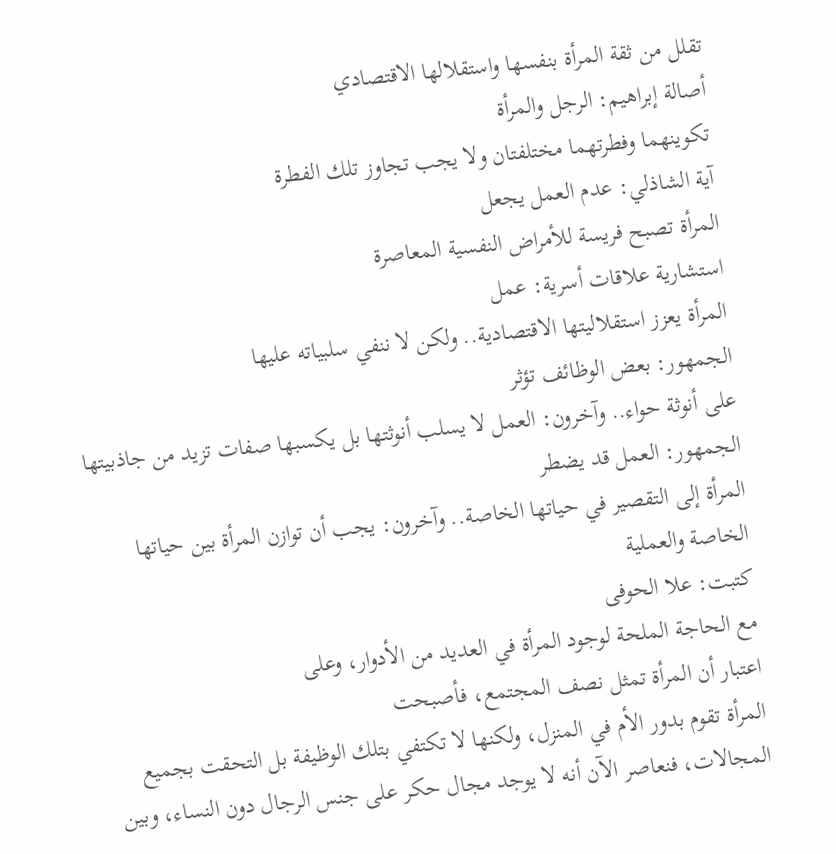تقلل من ثقة المرأة بنفسها واستقلالها الاقتصادي
أصالة إبراهيم: الرجل والمرأة
تكوينهما وفطرتهما مختلفتان ولا يجب تجاوز تلك الفطرة
آية الشاذلي: عدم العمل يجعل
المرأة تصبح فريسة للأمراض النفسية المعاصرة
استشارية علاقات أسرية: عمل
المرأة يعزز استقلاليتها الاقتصادية.. ولكن لا ننفي سلبياته عليها
الجمهور: بعض الوظائف تؤثر
على أنوثة حواء.. وآخرون: العمل لا يسلب أنوثتها بل يكسبها صفات تزيد من جاذبيتها
الجمهور: العمل قد يضطر
المرأة إلى التقصير في حياتها الخاصة.. وآخرون: يجب أن توازن المرأة بين حياتها
الخاصة والعملية
كتبت: علا الحوفى
مع الحاجة الملحة لوجود المرأة في العديد من الأدوار، وعلى
اعتبار أن المرأة تمثل نصف المجتمع، فأصبحت
المرأة تقوم بدور الأم في المنزل، ولكنها لا تكتفي بتلك الوظيفة بل التحقت بجميع
المجالات، فنعاصر الآن أنه لا يوجد مجال حكر على جنس الرجال دون النساء، وبين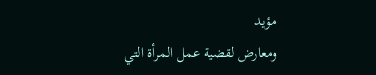مؤيد
ومعارض لقضية عمل المرأة التي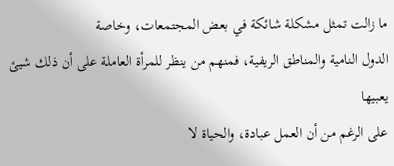ما زالت تمثل مشكلة شائكة في بعض المجتمعات، وخاصة
الدول النامية والمناطق الريفية، فمنهم من ينظر للمرأة العاملة على أن ذلك شيئ يعبيها
على الرغم من أن العمل عبادة، والحياة لا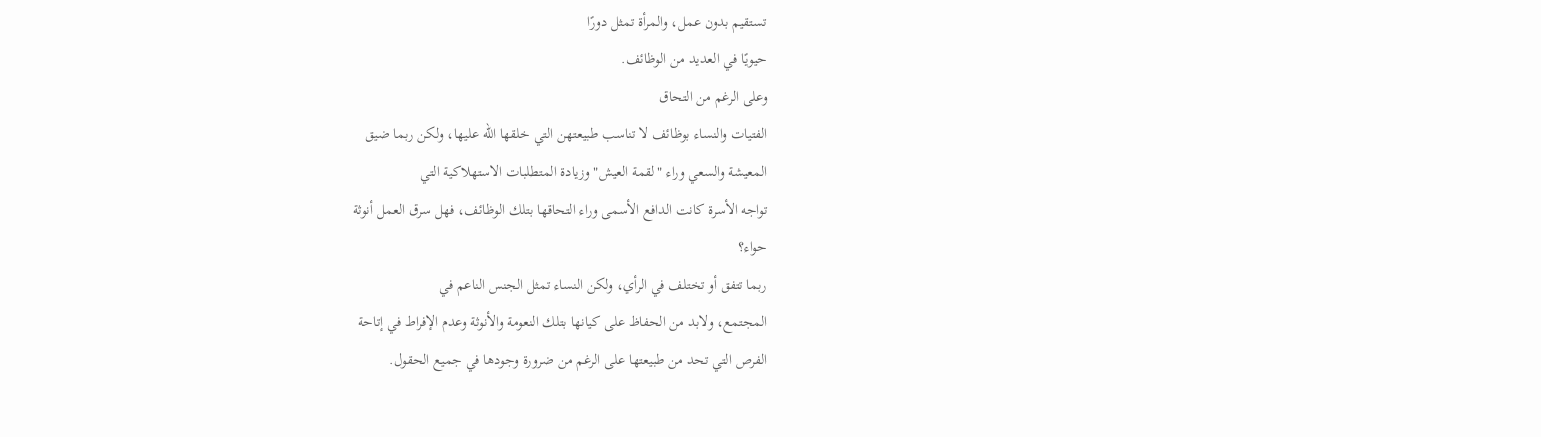تستقيم بدون عمل، والمرأة تمثل دورًا
حيويًا في العديد من الوظائف.
وعلى الرغم من التحاق
الفتيات والنساء بوظائف لا تناسب طبيعتهن التي خلقها الله عليها، ولكن ربما ضيق
المعيشة والسعي وراء "لقمة العيش" وزيادة المتطلبات الاستهلاكية التي
تواجه الأسرة كانت الدافع الأسمى وراء التحاقها بتلك الوظائف، فهل سرق العمل أنوثة
حواء؟
ربما تتفق أو تختلف في الرأي، ولكن النساء تمثل الجنس الناعم في
المجتمع، ولابد من الحفاظ على كيانها بتلك النعومة والأنوثة وعدم الإفراط في إتاحة
الفرص التي تحد من طبيعتها على الرغم من ضرورة وجودها في جميع الحقول.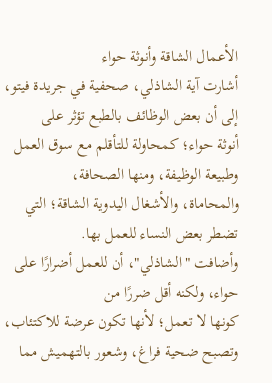الأعمال الشاقة وأنوثة حواء
أشارت آية الشاذلي، صحفية في جريدة فيتو، إلى أن بعض الوظائف بالطبع تؤثر على
أنوثة حواء؛ كمحاولة للتأقلم مع سوق العمل وطبيعة الوظيفة، ومنها الصحافة،
والمحاماة، والأشغال اليدوية الشاقة؛ التي تضطر بعض النساء للعمل بها.
وأضافت "الشاذلي"، أن للعمل أضرارًا على حواء، ولكنه أقل ضررًا من
كونها لا تعمل؛ لأنها تكون عرضة للاكتئاب، وتصبح ضحية فراغ، وشعور بالتهميش مما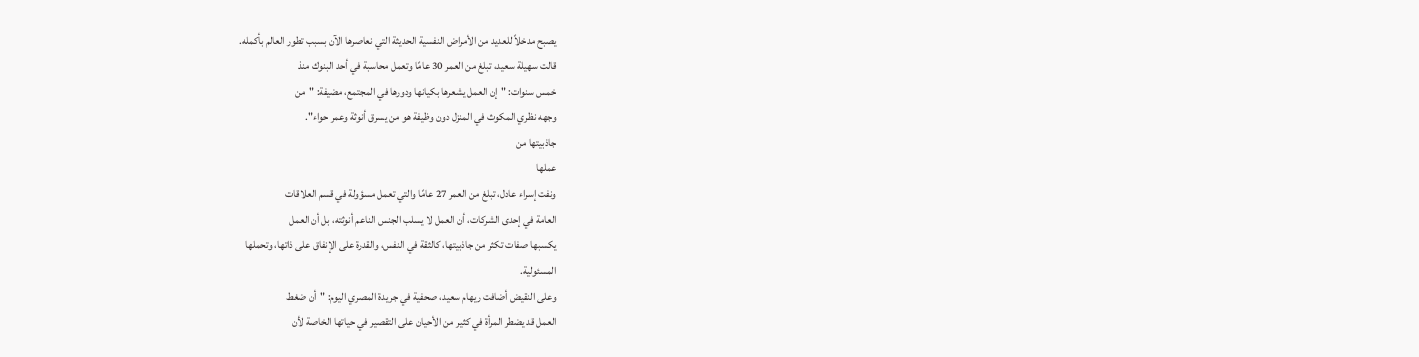يصبح مدخلاً للعديد من الأمراض النفسية الحديثة التي نعاصرها الآن بسبب تطور العالم بأكمله.
قالت سهيلة سعيد، تبلغ من العمر 30 عامًا وتعمل محاسبة في أحد البنوك منذ
خمس سنوات: "إن العمل يشعرها بكيانها ودورها في المجتمع، مضيفة: "من
وجهه نظري المكوث في المنزل دون وظيفة هو من يسرق أنوثة وعمر حواء".
جاذبيتها من
عملها
ونفت إسراء عادل، تبلغ من العمر 27 عامًا والتي تعمل مسؤولة في قسم العلاقات
العامة في إحدى الشركات، أن العمل لا يسلب الجنس الناعم أنوثته، بل أن العمل
يكسبها صفات تكثر من جاذبيتها، كالثقة في النفس، والقدرة على الإنفاق على ذاتها، وتحملها
المسئولية.
وعلى النقيض أضافت ريهام سعيد، صحفية في جريدة المصري اليوم: "أن ضغط
العمل قد يضطر المرأة في كثير من الأحيان على التقصير في حياتها الخاصة لأن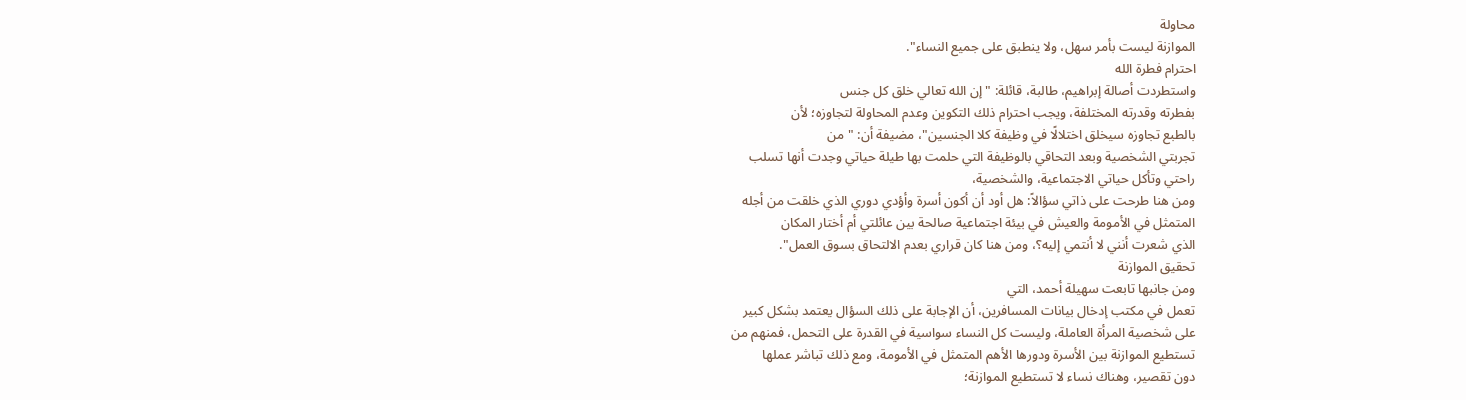محاولة
الموازنة ليست بأمر سهل، ولا ينطبق على جميع النساء".
احترام فطرة الله
واستطردت أصالة إبراهيم، طالبة، قائلة: "إن الله تعالي خلق كل جنس
بفطرته وقدرته المختلفة، ويجب احترام ذلك التكوين وعدم المحاولة لتجاوزه؛ لأن
بالطبع تجاوزه سيخلق اختلالًا في وظيفة كلا الجنسين"، مضيفة أن: "من
تجربتي الشخصية وبعد التحاقي بالوظيفة التي حلمت بها طيلة حياتي وجدت أنها تسلب
راحتي وتأكل حياتي الاجتماعية، والشخصية،
ومن هنا طرحت على ذاتي سؤالاً: هل أود أن أكون أسرة وأؤدي دوري الذي خلقت من أجله
المتمثل في الأمومة والعيش في بيئة اجتماعية صالحة بين عائلتي أم أختار المكان
الذي شعرت أنني لا أنتمي إليه؟، ومن هنا كان قراري بعدم الالتحاق بسوق العمل".
تحقيق الموازنة
ومن جانبها تابعت سهيلة أحمد، التي
تعمل في مكتب إدخال بيانات المسافرين، أن الإجابة على ذلك السؤال يعتمد بشكل كبير
على شخصية المرأة العاملة، وليست كل النساء سواسية في القدرة على التحمل، فمنهم من
تستطيع الموازنة بين الأسرة ودورها الأهم المتمثل في الأمومة، ومع ذلك تباشر عملها
دون تقصير، وهناك نساء لا تستطيع الموازنة؛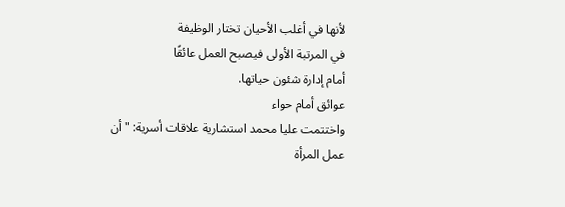لأنها في أغلب الأحيان تختار الوظيفة
في المرتبة الأولى فيصبح العمل عائقًا
أمام إدارة شئون حياتها.
عوائق أمام حواء
واختتمت عليا محمد استشارية علاقات أسرية: "أن عمل المرأة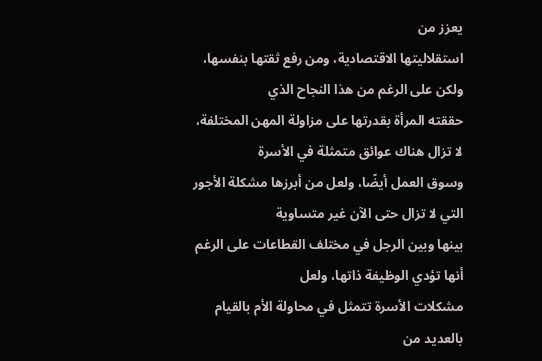يعزز من
استقلاليتها الاقتصادية، ومن رفع ثقتها بنفسها، ولكن على الرغم من هذا النجاح الذي
حققته المرأة بقدرتها على مزاولة المهن المختلفة، لا تزال هناك عوائق متمثلة في الأسرة
وسوق العمل أيضًا، ولعل من أبرزها مشكلة الأجور التي لا تزال حتى الآن غير متساوية
بينها وبين الرجل في مختلف القطاعات على الرغم أنها تؤدي الوظيفة ذاتها، ولعل
مشكلات الأسرة تتمثل في محاولة الأم بالقيام بالعديد من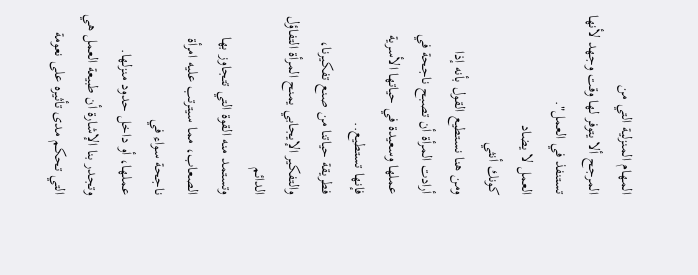المهام المنزلية التي من
المرجح ألا يتوفر لها وقت وجهد لأنها تستنفذ في العمل".
العمل لا يضاد
كونك أنثي
ومن هنا نستطيع القول بأنه إذا
أرادت المرأة أن تصبح ناجحة في عملها وسعيدة في حياتها الأسرية فإنها تستطيع..
فطريقة حياتنا من صنع تفكيرنا، والتفكير الإيجابي يمنح المرأة التفاؤل الدائم
وتستمد منه القوة التي تتجاوز بها الصعاب، مما سيترتب عليه امرأة ناجحة سواء في
عملها، أو داخل حدود منزلها.
وتجدر بنا الإشارة أن طبيعة العمل هي التي تحكم مدى تأثيره على نعومة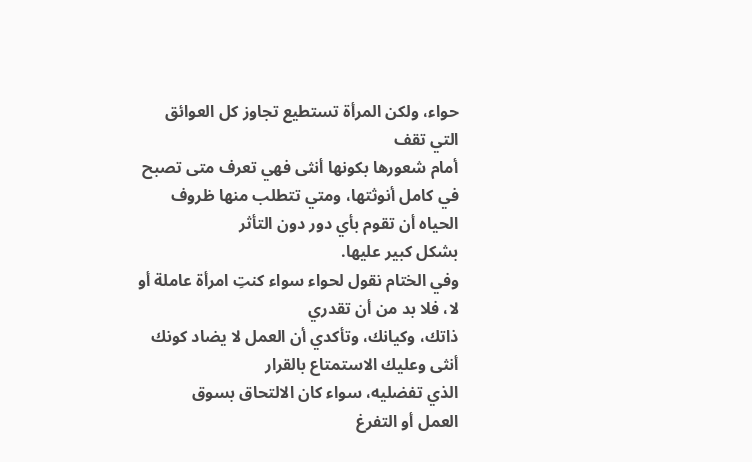حواء، ولكن المرأة تستطيع تجاوز كل العوائق التي تقف
أمام شعورها بكونها أنثى فهي تعرف متى تصبح
في كامل أنوثتها، ومتي تتطلب منها ظروف الحياه أن تقوم بأي دور دون التأثر
بشكل كبير عليها.
وفي الختام نقول لحواء سواء كنتِ امرأة عاملة أو لا، فلا بد من أن تقدري
ذاتك، وكيانك، وتأكدي أن العمل لا يضاد كونك أنثى وعليك الاستمتاع بالقرار
الذي تفضليه، سواء كان الالتحاق بسوق
العمل أو التفرغ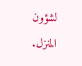لشؤون المنزل.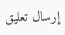إرسال تعليق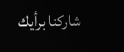شاركنا برأيك